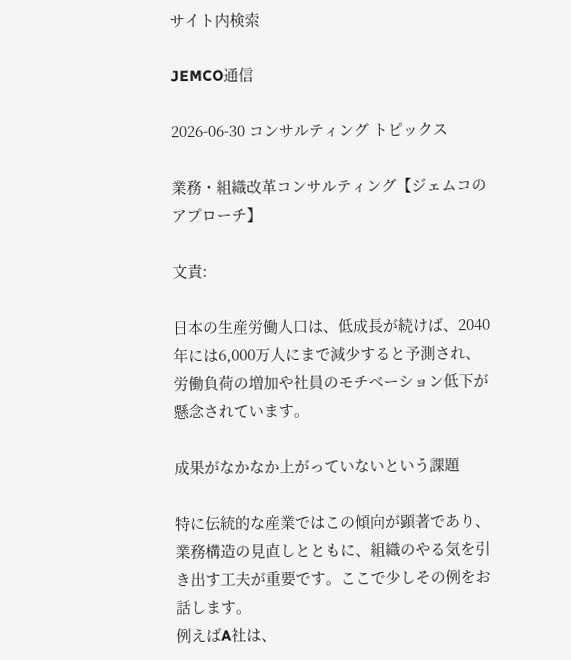サイト内検索

JEMCO通信

2026-06-30 コンサルティング トピックス

業務・組織改革コンサルティング【ジェムコのアプローチ】

文責:

日本の生産労働人口は、低成長が続けば、2040年には6,000万人にまで減少すると予測され、労働負荷の増加や社員のモチベーション低下が懸念されています。

成果がなかなか上がっていないという課題

特に伝統的な産業ではこの傾向が顕著であり、業務構造の見直しとともに、組織のやる気を引き出す工夫が重要です。ここで少しその例をお話します。
例えばA社は、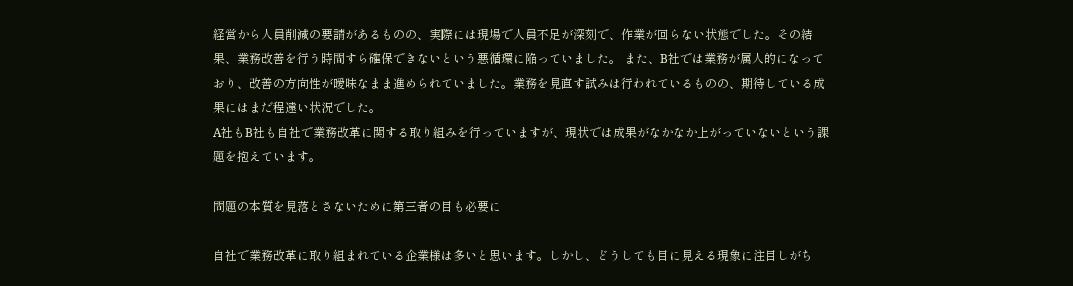経営から人員削減の要請があるものの、実際には現場で人員不足が深刻で、作業が回らない状態でした。その結果、業務改善を行う時間すら確保できないという悪循環に陥っていました。 また、B社では業務が属人的になっており、改善の方向性が曖昧なまま進められていました。業務を見直す試みは行われているものの、期待している成果にはまだ程遠い状況でした。
A社もB社も自社で業務改革に関する取り組みを行っていますが、現状では成果がなかなか上がっていないという課題を抱えています。

問題の本質を見落とさないために第三者の目も必要に

自社で業務改革に取り組まれている企業様は多いと思います。しかし、どうしても目に見える現象に注目しがち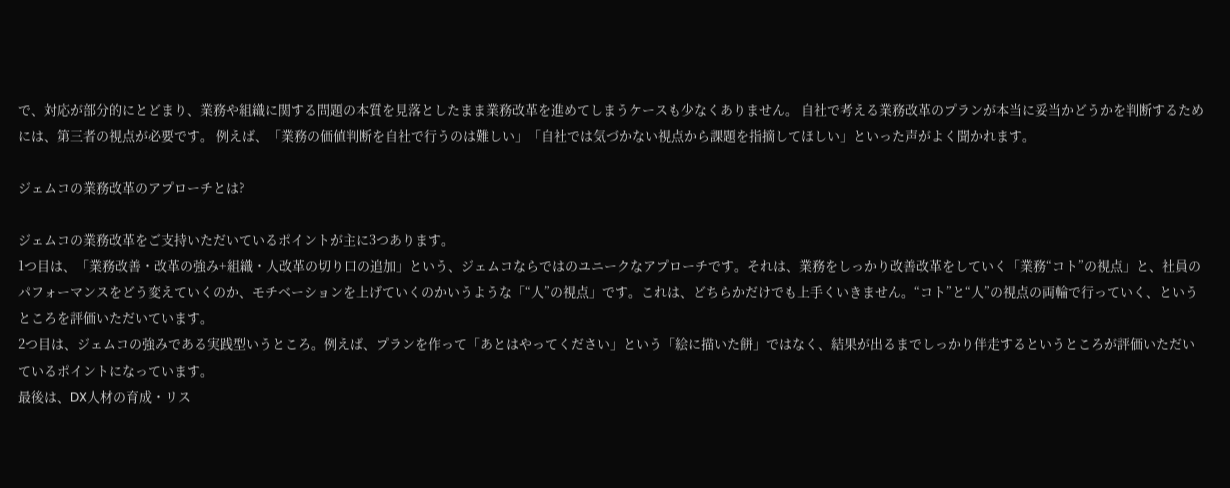で、対応が部分的にとどまり、業務や組織に関する問題の本質を見落としたまま業務改革を進めてしまうケースも少なくありません。 自社で考える業務改革のプランが本当に妥当かどうかを判断するためには、第三者の視点が必要です。 例えば、「業務の価値判断を自社で行うのは難しい」「自社では気づかない視点から課題を指摘してほしい」といった声がよく聞かれます。

ジェムコの業務改革のアプローチとは?

ジェムコの業務改革をご支持いただいているポイントが主に3つあります。
1つ目は、「業務改善・改革の強み+組織・人改革の切り口の追加」という、ジェムコならではのユニークなアプローチです。それは、業務をしっかり改善改革をしていく「業務“コト”の視点」と、社員のパフォーマンスをどう変えていくのか、モチベーションを上げていくのかいうような「“人”の視点」です。これは、どちらかだけでも上手くいきません。“コト”と“人”の視点の両輪で行っていく、というところを評価いただいています。
2つ目は、ジェムコの強みである実践型いうところ。例えば、プランを作って「あとはやってください」という「絵に描いた餅」ではなく、結果が出るまでしっかり伴走するというところが評価いただいているポイントになっています。
最後は、DX人材の育成・リス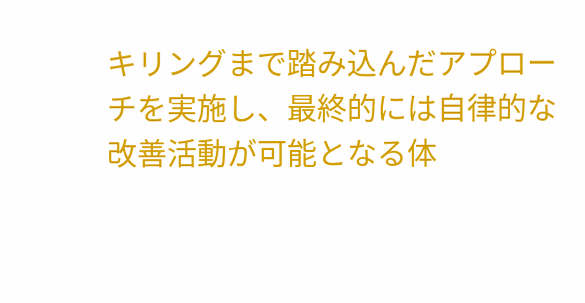キリングまで踏み込んだアプローチを実施し、最終的には自律的な改善活動が可能となる体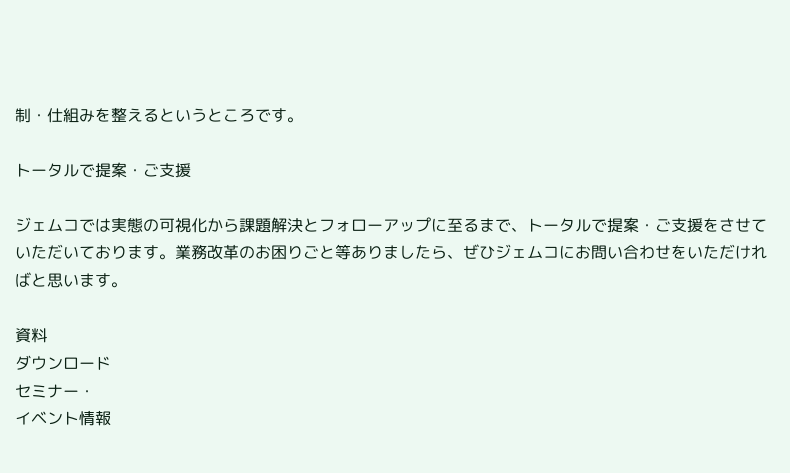制・仕組みを整えるというところです。

トータルで提案・ご支援

ジェムコでは実態の可視化から課題解決とフォローアップに至るまで、トータルで提案・ご支援をさせていただいております。業務改革のお困りごと等ありましたら、ぜひジェムコにお問い合わせをいただければと思います。

資料
ダウンロード
セミナー・
イベント情報